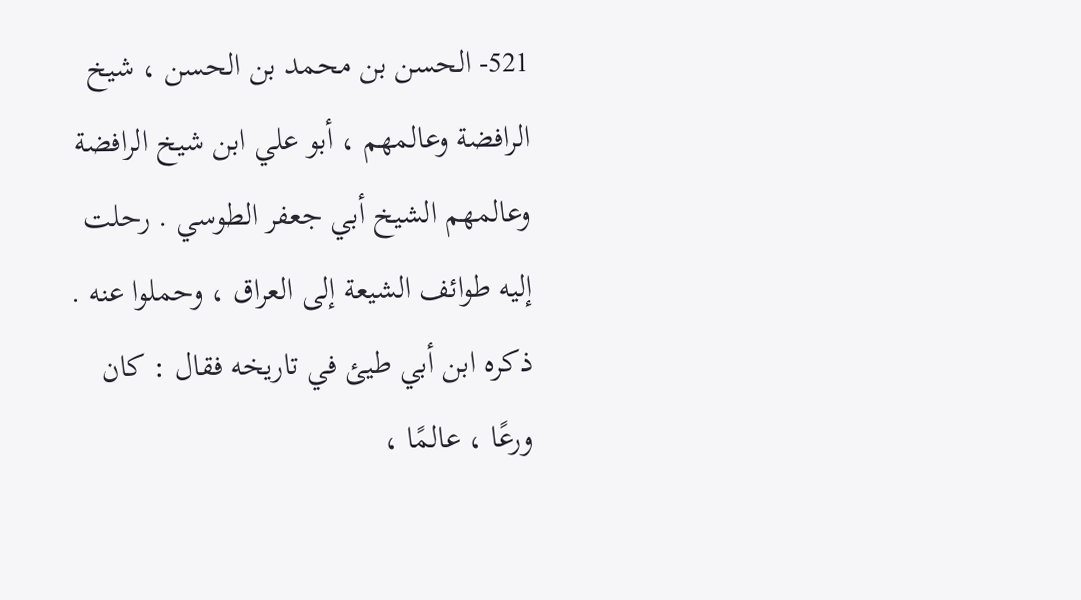521- الحسن بن محمد بن الحسن ، شيخ الرافضة وعالمهم ، أبو علي ابن شيخ الرافضة وعالمهم الشيخ أبي جعفر الطوسي . رحلت إليه طوائف الشيعة إلى العراق ، وحملوا عنه . ذكره ابن أبي طيئ في تاريخه فقال : كان ورعًا ، عالمًا ،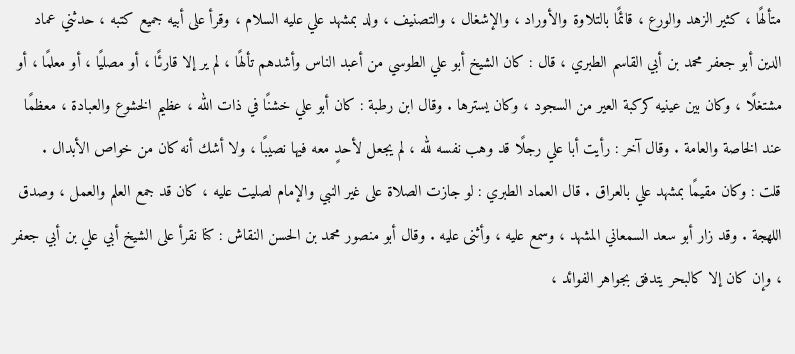متألهًا ، كثير الزهد والورع ، قائمًا بالتلاوة والأوراد ، والإشغال ، والتصنيف ، ولد بمشهد علي عليه السلام ، وقرأ على أبيه جميع كتبه ، حدثني عماد الدين أبو جعفر محمد بن أبي القاسم الطبري ، قال : كان الشيخ أبو علي الطوسي من أعبد الناس وأشدهم تألهًا ، لم ير إلا قارئًا ، أو مصليًا ، أو معلمًا ، أو مشتغلًا ، وكان بين عينيه كركبة العير من السجود ، وكان يسترها . وقال ابن رطبة : كان أبو علي خشنًا في ذات الله ، عظيم الخشوع والعبادة ، معظمًا عند الخاصة والعامة . وقال آخر : رأيت أبا علي رجلًا قد وهب نفسه لله ، لم يجعل لأحدٍ معه فيها نصيبًا ، ولا أشك أنه كان من خواص الأبدال . قلت : وكان مقيمًا بمشهد علي بالعراق . قال العماد الطبري : لو جازت الصلاة على غير النبي والإمام لصليت عليه ، كان قد جمع العلم والعمل ، وصدق اللهجة . وقد زار أبو سعد السمعاني المشهد ، وسمع عليه ، وأثنى عليه . وقال أبو منصور محمد بن الحسن النقاش : كنا نقرأ على الشيخ أبي علي بن أبي جعفر ، وإن كان إلا كالبحر يتدفق بجواهر الفوائد ،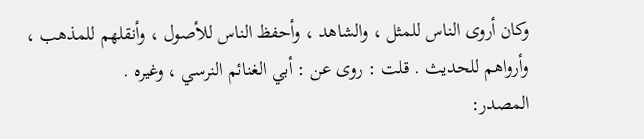وكان أروى الناس للمثل ، والشاهد ، وأحفظ الناس للأصول ، وأنقلهم للمذهب ، وأرواهم للحديث . قلت : روى عن : أبي الغنائم النرسي ، وغيره .
المصدر: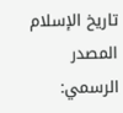تاريخ الإسلام
المصدر الرسمي: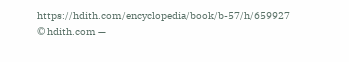https://hdith.com/encyclopedia/book/b-57/h/659927
© hdith.com —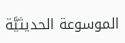الموسوعة الحديثيَّة